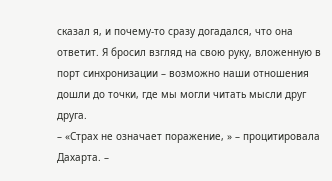сказал я, и почему-то сразу догадался, что она ответит. Я бросил взгляд на свою руку, вложенную в порт синхронизации – возможно наши отношения дошли до точки, где мы могли читать мысли друг друга.
– «Страх не означает поражение, » – процитировала Дахарта. –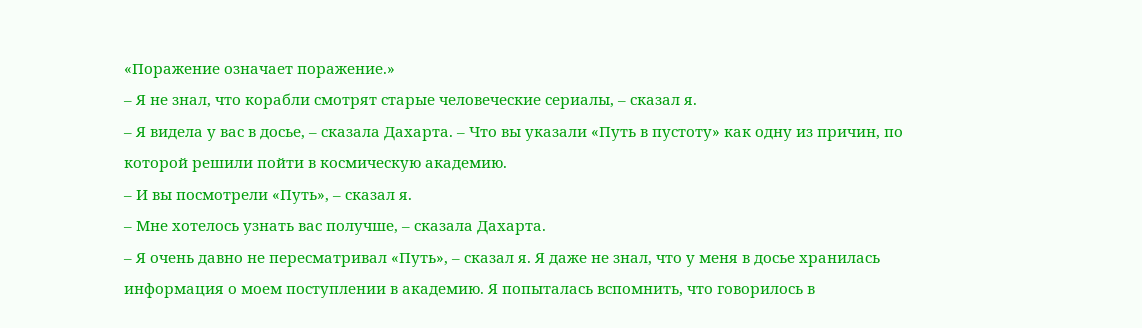«Поражение означает поражение.»
– Я не знал, что корабли смотрят старые человеческие сериалы, – сказал я.
– Я видела у вас в досье, – сказала Дахарта. – Что вы указали «Путь в пустоту» как одну из причин, по которой решили пойти в космическую академию.
– И вы посмотрели «Путь», – сказал я.
– Мне хотелось узнать вас получше, – сказала Дахарта.
– Я очень давно не пересматривал «Путь», – сказал я. Я даже не знал, что у меня в досье хранилась информация о моем поступлении в академию. Я попыталась вспомнить, что говорилось в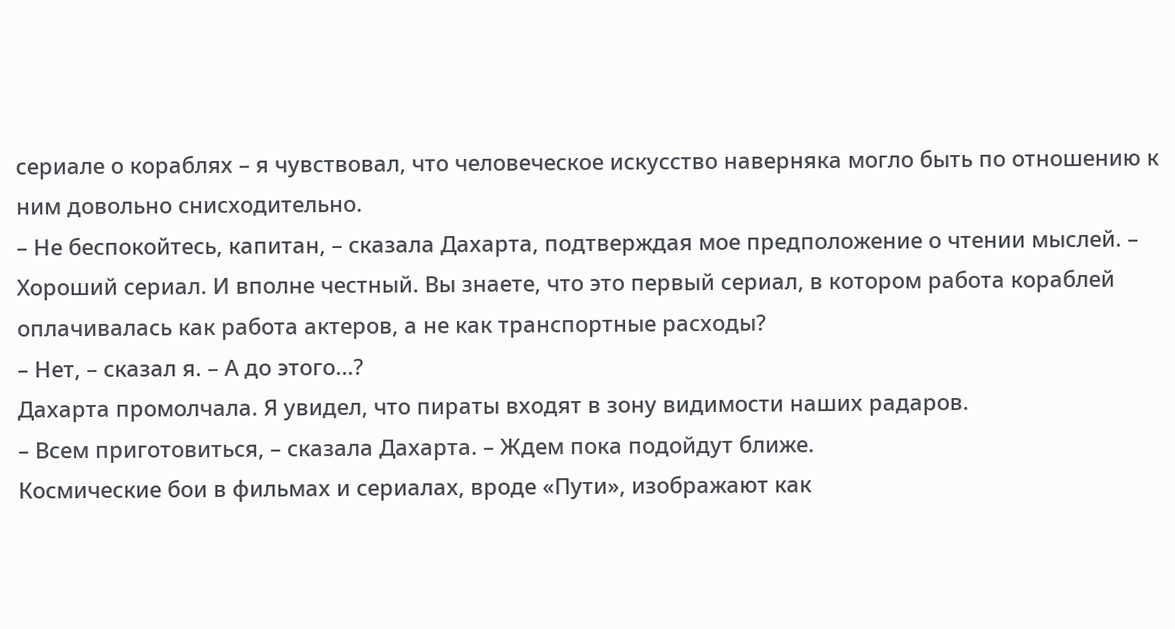сериале о кораблях – я чувствовал, что человеческое искусство наверняка могло быть по отношению к ним довольно снисходительно.
– Не беспокойтесь, капитан, – сказала Дахарта, подтверждая мое предположение о чтении мыслей. – Хороший сериал. И вполне честный. Вы знаете, что это первый сериал, в котором работа кораблей оплачивалась как работа актеров, а не как транспортные расходы?
– Нет, – сказал я. – А до этого...?
Дахарта промолчала. Я увидел, что пираты входят в зону видимости наших радаров.
– Всем приготовиться, – сказала Дахарта. – Ждем пока подойдут ближе.
Космические бои в фильмах и сериалах, вроде «Пути», изображают как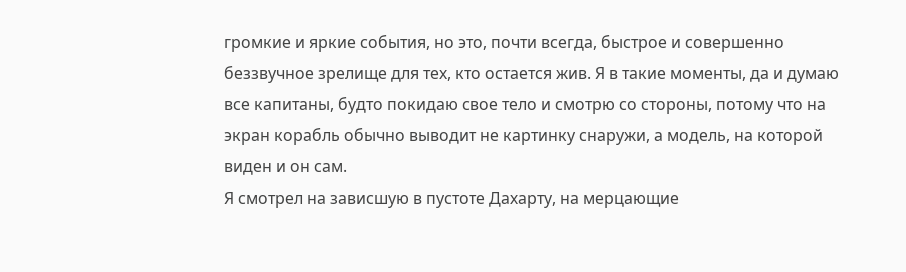громкие и яркие события, но это, почти всегда, быстрое и совершенно беззвучное зрелище для тех, кто остается жив. Я в такие моменты, да и думаю все капитаны, будто покидаю свое тело и смотрю со стороны, потому что на экран корабль обычно выводит не картинку снаружи, а модель, на которой виден и он сам.
Я смотрел на зависшую в пустоте Дахарту, на мерцающие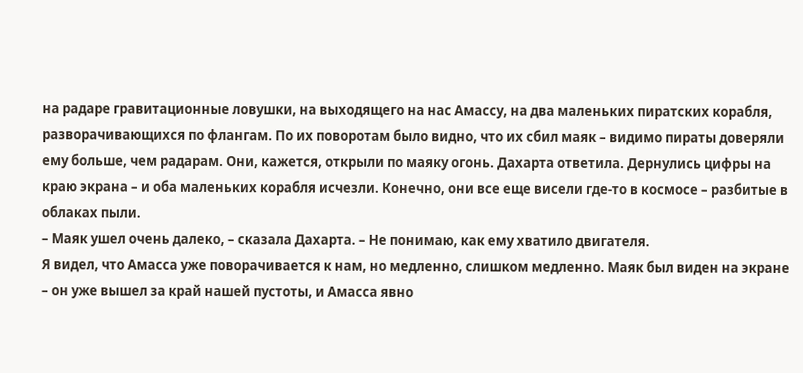на радаре гравитационные ловушки, на выходящего на нас Амассу, на два маленьких пиратских корабля, разворачивающихся по флангам. По их поворотам было видно, что их сбил маяк – видимо пираты доверяли ему больше, чем радарам. Они, кажется, открыли по маяку огонь. Дахарта ответила. Дернулись цифры на краю экрана – и оба маленьких корабля исчезли. Конечно, они все еще висели где-то в космосе – разбитые в облаках пыли.
– Маяк ушел очень далеко, – сказала Дахарта. – Не понимаю, как ему хватило двигателя.
Я видел, что Амасса уже поворачивается к нам, но медленно, слишком медленно. Маяк был виден на экране – он уже вышел за край нашей пустоты, и Амасса явно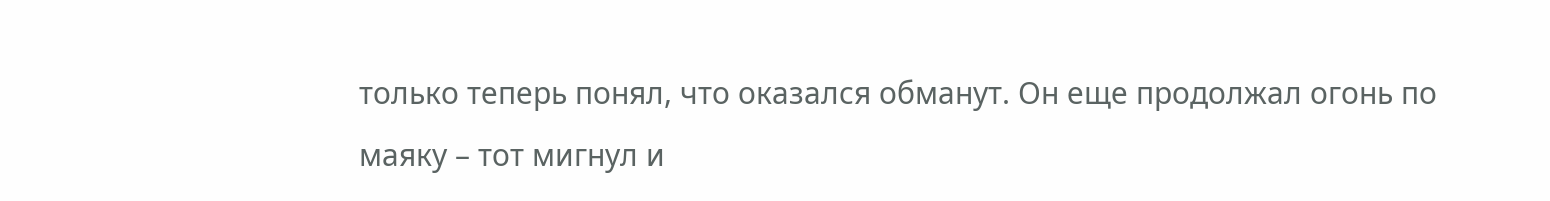только теперь понял, что оказался обманут. Он еще продолжал огонь по маяку – тот мигнул и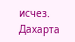исчез.
Дахарта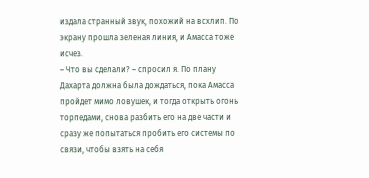издала странный звук, похожий на всхлип. По экрану прошла зеленая линия, и Амасса тоже исчез.
– Что вы сделали? – спросил я. По плану Дахарта должна была дождаться, пока Амасса пройдет мимо ловушек, и тогда открыть огонь торпедами, снова разбить его на две части и сразу же попытаться пробить его системы по связи, чтобы взять на себя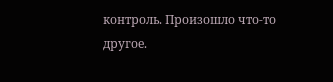контроль. Произошло что-то другое.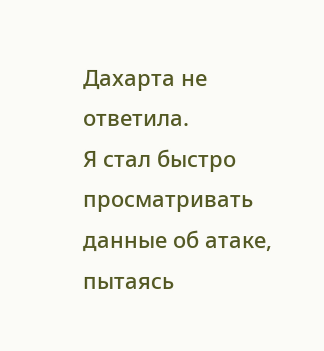Дахарта не ответила.
Я стал быстро просматривать данные об атаке, пытаясь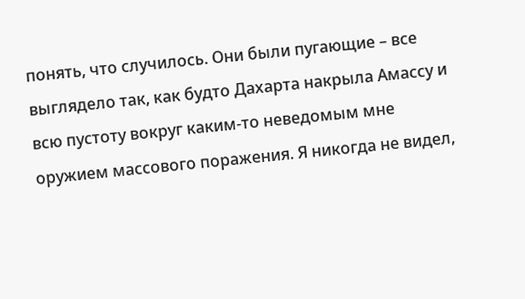понять, что случилось. Они были пугающие – все выглядело так, как будто Дахарта накрыла Амассу и всю пустоту вокруг каким-то неведомым мне оружием массового поражения. Я никогда не видел,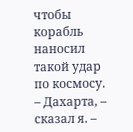чтобы корабль наносил такой удар по космосу.
– Дахарта, – сказал я. –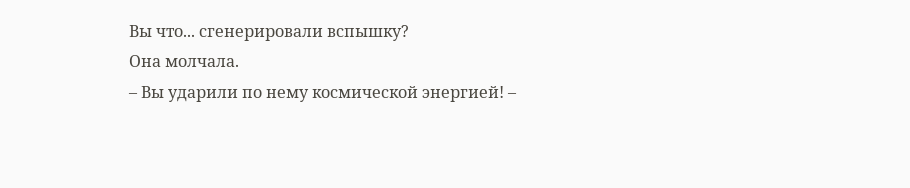Вы что... сгенерировали вспышку?
Она молчала.
– Вы ударили по нему космической энергией! –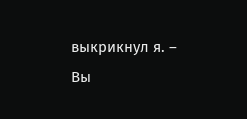выкрикнул я. – Вы